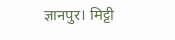ज्ञानपुर। मिट्टी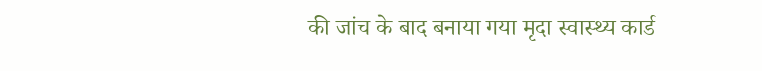की जांच के बाद बनाया गया मृदा स्वास्थ्य कार्ड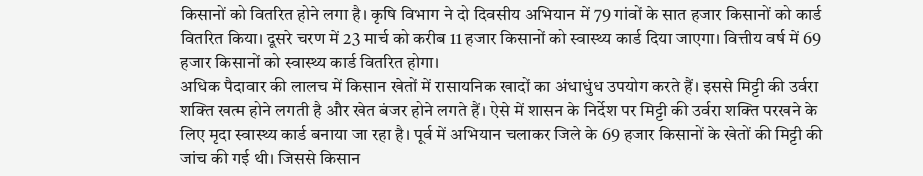किसानों को वितरित होने लगा है। कृषि विभाग ने दो दिवसीय अभियान में 79 गांवों के सात हजार किसानों को कार्ड वितरित किया। दूसरे चरण में 23 मार्च को करीब 11 हजार किसानों को स्वास्थ्य कार्ड दिया जाएगा। वित्तीय वर्ष में 69 हजार किसानों को स्वास्थ्य कार्ड वितरित होगा।
अधिक पैदावार की लालच में किसान खेतों में रासायनिक खादों का अंधाधुंध उपयोग करते हैं। इससे मिट्टी की उर्वरा शक्ति खत्म होने लगती है और खेत बंजर होने लगते हैं। ऐसे में शासन के निर्देश पर मिट्टी की उर्वरा शक्ति परखने के लिए मृदा स्वास्थ्य कार्ड बनाया जा रहा है। पूर्व में अभियान चलाकर जिले के 69 हजार किसानों के खेतों की मिट्टी की जांच की गई थी। जिससे किसान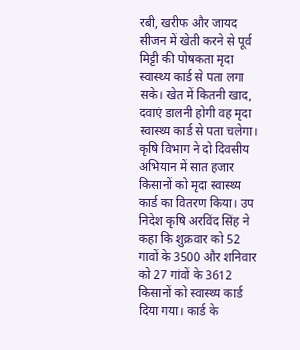रबी, खरीफ और जायद सीजन में खेती करने से पूर्व मिट्टी की पोषकता मृदा स्वास्थ्य कार्ड से पता लगा सके। खेत में कितनी खाद, दवाएं डालनी होगी वह मृदा स्वास्थ्य कार्ड से पता चलेगा। कृषि विभाग ने दो दिवसीय अभियान में सात हजार किसानों को मृदा स्वास्थ्य कार्ड का वितरण किया। उप निदेश कृषि अरविंद सिंह ने कहा कि शुक्रवार को 52 गावों के 3500 और शनिवार को 27 गांवों के 3612 किसानों को स्वास्थ्य कार्ड दिया गया। कार्ड के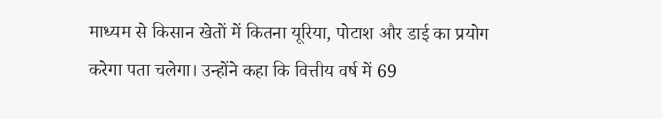माध्यम से किसान खेतों में कितना यूरिया, पोटाश और डाई का प्रयोग करेगा पता चलेगा। उन्होंने कहा कि वित्तीय वर्ष में 69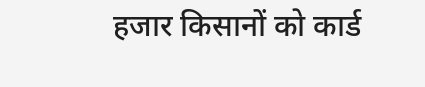हजार किसानों को कार्ड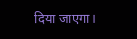दिया जाएगा।